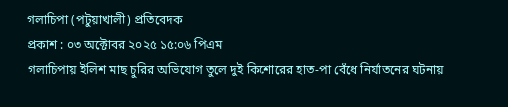গলাচিপা (পটুয়াখালী) প্রতিবেদক
প্রকাশ : ০৩ অক্টোবর ২০২৫ ১৫:০৬ পিএম
গলাচিপায় ইলিশ মাছ চুরির অভিযোগ তুলে দুই কিশোরের হাত-পা বেঁধে নির্যাতনের ঘটনায়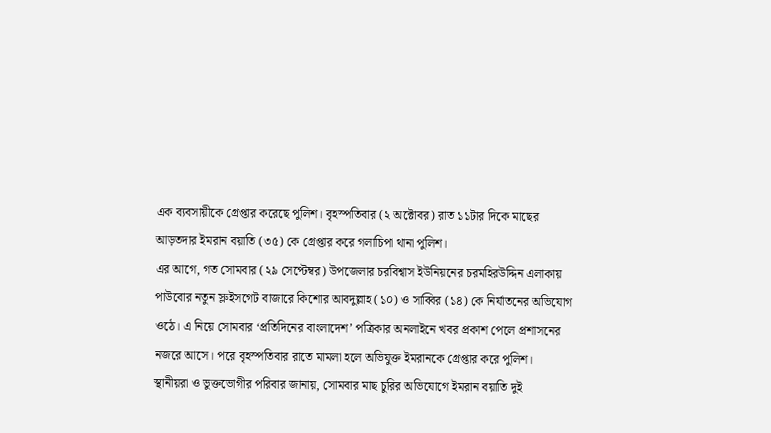এক ব্যবসায়ীকে গ্রেপ্তার করেছে পুলিশ। বৃহস্পতিবার (২ অক্টোবর) রাত ১১টার দিকে মাছের আড়তদার ইমরান বয়াতি (৩৫) কে গ্রেপ্তার করে গলাচিপা থানা পুলিশ।
এর আগে, গত সোমবার (২৯ সেপ্টেম্বর) উপজেলার চরবিশ্বাস ইউনিয়নের চরমহিরউদ্দিন এলাকায় পাউবোর নতুন স্লুইসগেট বাজারে কিশোর আবদুল্লাহ (১০) ও সাব্বির (১৪) কে নির্যাতনের অভিযোগ ওঠে। এ নিয়ে সোমবার ‘প্রতিদিনের বাংলাদেশ’ পত্রিকার অনলাইনে খবর প্রকাশ পেলে প্রশাসনের নজরে আসে। পরে বৃহস্পতিবার রাতে মামলা হলে অভিযুক্ত ইমরানকে গ্রেপ্তার করে পুলিশ।
স্থানীয়রা ও ভুক্তভোগীর পরিবার জানায়, সোমবার মাছ চুরির অভিযোগে ইমরান বয়াতি দুই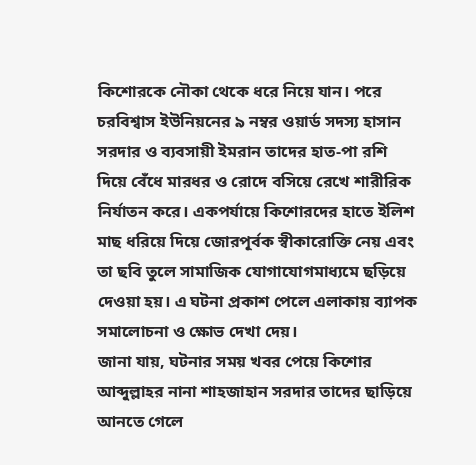কিশোরকে নৌকা থেকে ধরে নিয়ে যান। পরে চরবিশ্বাস ইউনিয়নের ৯ নম্বর ওয়ার্ড সদস্য হাসান সরদার ও ব্যবসায়ী ইমরান তাদের হাত-পা রশি দিয়ে বেঁধে মারধর ও রোদে বসিয়ে রেখে শারীরিক নির্যাতন করে। একপর্যায়ে কিশোরদের হাতে ইলিশ মাছ ধরিয়ে দিয়ে জোরপূর্বক স্বীকারোক্তি নেয় এবং তা ছবি তুলে সামাজিক যোগাযোগমাধ্যমে ছড়িয়ে দেওয়া হয়। এ ঘটনা প্রকাশ পেলে এলাকায় ব্যাপক সমালোচনা ও ক্ষোভ দেখা দেয়।
জানা যায়, ঘটনার সময় খবর পেয়ে কিশোর আব্দুল্লাহর নানা শাহজাহান সরদার তাদের ছাড়িয়ে আনতে গেলে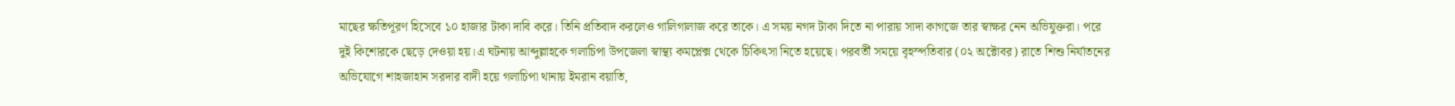মাছের ক্ষতিপূরণ হিসেবে ১০ হাজার টাকা দাবি করে। তিনি প্রতিবাদ করলেও গালিগালাজ করে তাকে। এ সময় নগদ টাকা দিতে না পারায় সাদা কাগজে তার স্বাক্ষর নেন অভিযুক্তরা। পরে দুই কিশোরকে ছেড়ে দেওয়া হয়।এ ঘটনায় আব্দুল্লাহকে গলাচিপা উপজেলা স্বাস্থ্য কমপ্লেক্স থেকে চিকিৎসা নিতে হয়েছে। পরবর্তী সময়ে বৃহস্পতিবার (০২ অক্টোবর) রাতে শিশু নির্যাতনের অভিযোগে শাহজাহান সরদার বাদী হয়ে গলাচিপা থানায় ইমরান বয়াতি,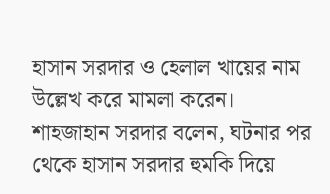হাসান সরদার ও হেলাল খায়ের নাম উল্লেখ করে মামলা করেন।
শাহজাহান সরদার বলেন, ঘটনার পর থেকে হাসান সরদার হুমকি দিয়ে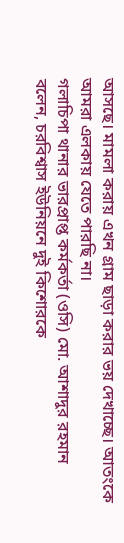আসছে। মামলা করায় এখন গ্রাম ছাড়া করার ভয় দেখাচ্ছে। আতংকে আমরা এলকায় যেতে পারছি না।
গলাচিপা থানার ভারপ্রাপ্ত কর্মকর্তা (ওসি) মো. আশাদুর রহমান বলেন, চরবিশ্বাস ইউনিয়নে দুই কিশোরকে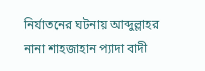নির্যাতনের ঘটনায় আব্দুল্লাহর নানা শাহজাহান প্যাদা বাদী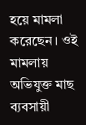হয়ে মামলা করেছেন। ওই মামলায় অভিযুক্ত মাছ ব্যবসায়ী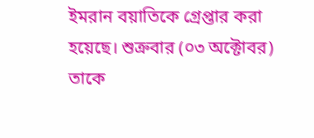ইমরান বয়াতিকে গ্রেপ্তার করা হয়েছে। শুক্রবার (০৩ অক্টোবর) তাকে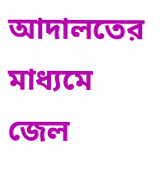আদালতের মাধ্যমে জেল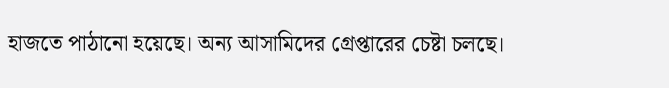হাজতে পাঠানো হয়েছে। অন্য আসামিদের গ্রেপ্তারের চেষ্টা চলছে।